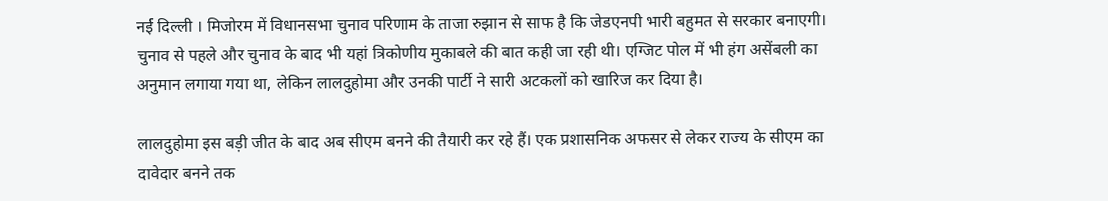नर्ई दिल्ली । मिजोरम में विधानसभा चुनाव परिणाम के ताजा रुझान से साफ है कि जेडएनपी भारी बहुमत से सरकार बनाएगी। चुनाव से पहले और चुनाव के बाद भी यहां त्रिकोणीय मुकाबले की बात कही जा रही थी। एग्जिट पोल में भी हंग असेंबली का अनुमान लगाया गया था, लेकिन लालदुहोमा और उनकी पार्टी ने सारी अटकलों को खारिज कर दिया है।

लालदुहोमा इस बड़ी जीत के बाद अब सीएम बनने की तैयारी कर रहे हैं। एक प्रशासनिक अफसर से लेकर राज्य के सीएम का दावेदार बनने तक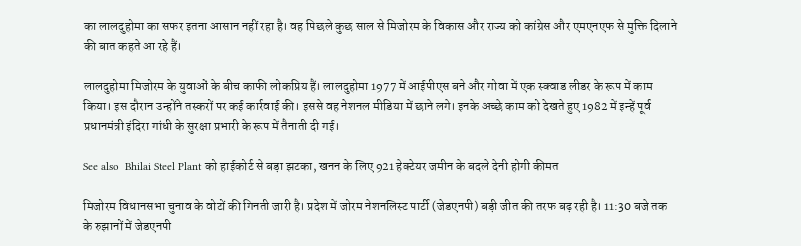का लालदुहोमा का सफर इतना आसान नहीं रहा है। वह पिछले कुछ साल से मिजोरम के विकास और राज्य को कांग्रेस और एमएनएफ से मुक्ति दिलाने की बात कहते आ रहे हैं।

लालदुहोमा मिजोरम के युवाओं के बीच काफी लोकप्रिय हैं। लालदुहोमा 1977 में आईपीएस बने और गोवा में एक स्क्वाड लीडर के रूप में काम किया। इस दौरान उन्होंने तस्करों पर कई कार्रवाई की। इससे वह नेशनल मीडिया में छाने लगे। इनके अच्छे काम को देखते हुए 1982 में इन्हें पूर्व प्रधानमंत्री इंदिरा गांधी के सुरक्षा प्रभारी के रूप में तैनाती दी गई।

See also  Bhilai Steel Plant को हाईकोर्ट से बड़ा झटका, खनन के लिए 921 हेक्टेयर जमीन के बदले देनी होगी कीमत

मिजोरम विधानसभा चुनाव के वोटों की गिनती जारी है। प्रदेश में जोरम नेशनलिस्ट पार्टी (जेडएनपी) बड़ी जीत की तरफ बढ़ रही है। 11:30 बजे तक के रुझानों में जेडएनपी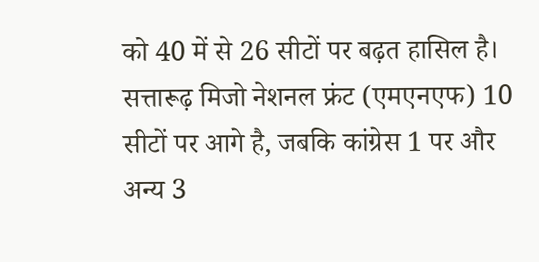को 40 में से 26 सीटों पर बढ़त हासिल है। सत्तारूढ़ मिजो नेशनल फ्रंट (एमएनएफ) 10 सीटों पर आगे है, जबकि कांग्रेस 1 पर और अन्य 3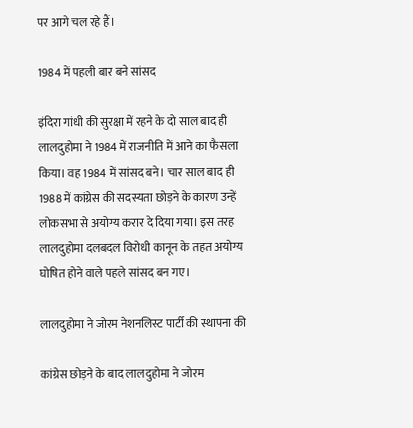पर आगे चल रहे हैं।

1984 में पहली बार बने सांसद

इंदिरा गांधी की सुरक्षा में रहने के दो साल बाद ही लालदुहोमा ने 1984 में राजनीति में आने का फैसला किया। वह 1984 में सांसद बने। चार साल बाद ही 1988 में कांग्रेस की सदस्यता छोड़ने के कारण उन्हें लोकसभा से अयोग्य करार दे दिया गया। इस तरह लालदुहोमा दलबदल विरोधी कानून के तहत अयोग्य घोषित होने वाले पहले सांसद बन गए।

लालदुहोमा ने जोरम नेशनलिस्ट पार्टी की स्थापना की

कांग्रेस छोड़ने के बाद लालदुहोमा ने जोरम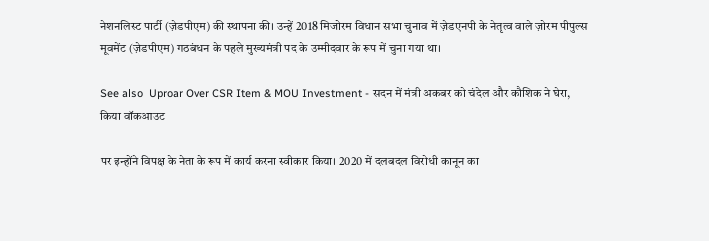नेशनलिस्ट पार्टी (ज़ेडपीएम) की स्थापना की। उन्हें 2018 मिजोरम विधान सभा चुनाव में ज़ेडएनपी के नेतृत्व वाले ज़ोरम पीपुल्स मूवमेंट (ज़ेडपीएम) गठबंधन के पहले मुख्यमंत्री पद के उम्मीदवार के रूप में चुना गया था।

See also  Uproar Over CSR Item & MOU Investment - सदन में मंत्री अकबर को चंदेल और कौशिक ने घेरा, किया वॉकआउट

पर इन्होंने विपक्ष के नेता के रूप में कार्य करना स्वीकार किया। 2020 में दलबदल विरोधी कानून का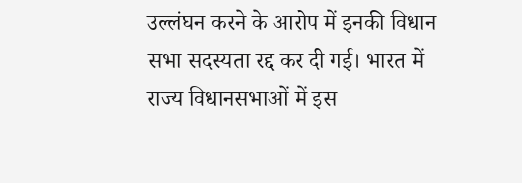उल्लंघन करने के आरोप में इनकी विधान सभा सदस्यता रद्द कर दी गई। भारत में राज्य विधानसभाओं में इस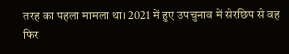तरह का पहला मामला था। 2021 में हुए उपचुनाव में सेरछिप से वह फिर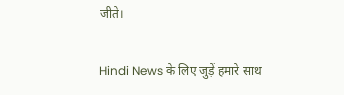जीते।

Hindi News के लिए जुड़ें हमारे साथ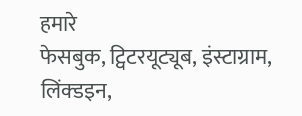हमारे
फेसबुक, ट्विटरयूट्यूब, इंस्टाग्राम, लिंक्डइन,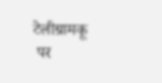टेलीग्रामकू
 पर